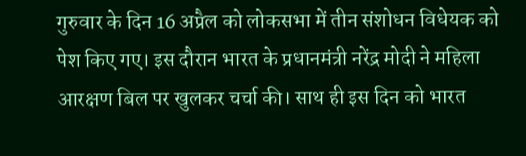गुरुवार के दिन 16 अप्रैल को लोकसभा में तीन संशोधन विधेयक को पेश किए गए। इस दौरान भारत के प्रधानमंत्री नरेंद्र मोदी ने महिला आरक्षण बिल पर खुलकर चर्चा की। साथ ही इस दिन को भारत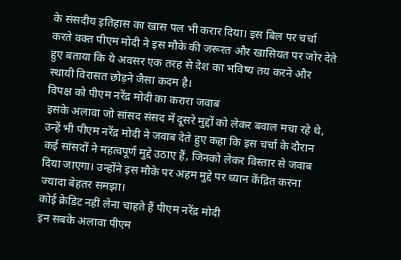के संसदीय इतिहास का खास पल भी करार दिया। इस बिल पर चर्चा करते वक्त पीएम मोदी ने इस मौके की जरूरत और खासियत पर जोर देते हुए बताया कि ये अवसर एक तरह से देश का भविष्य तय करने और स्थायी विरासत छोड़ने जैसा कदम है।
विपक्ष को पीएम नरेंद्र मोदी का करारा जवाब
इसके अलावा जो सांसद संसद में दूसरे मुद्दों को लेकर बवाल मचा रहे थे, उन्हें भी पीएम नरेंद्र मोदी ने जवाब देते हुए कहा कि इस चर्चा के दौरान कई सांसदों ने महत्वपूर्ण मुद्दे उठाए हैं, जिनको लेकर विस्तार से जवाब दिया जाएगा। उन्होंने इस मौके पर अहम मुद्दे पर ध्यान केंद्रित करना ज्यादा बेहतर समझा।
कोई क्रेडिट नहीं लेना चाहते हैं पीएम नरेंद्र मोदी
इन सबके अलावा पीएम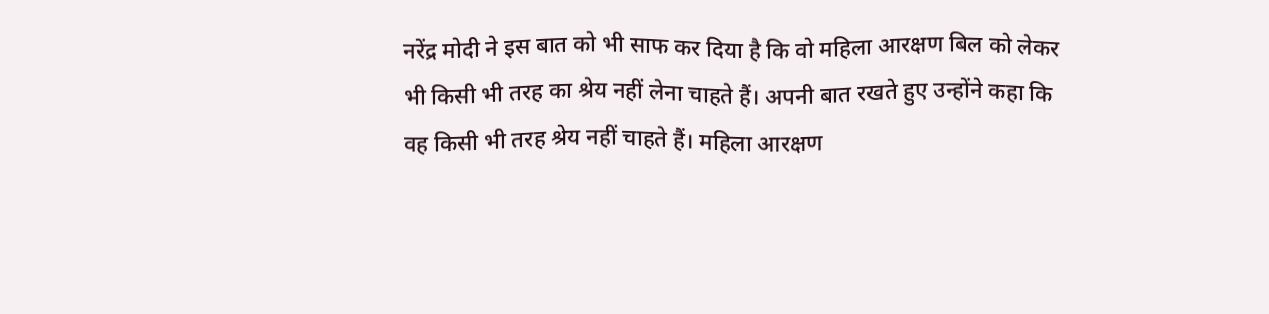नरेंद्र मोदी ने इस बात को भी साफ कर दिया है कि वो महिला आरक्षण बिल को लेकर भी किसी भी तरह का श्रेय नहीं लेना चाहते हैं। अपनी बात रखते हुए उन्होंने कहा कि वह किसी भी तरह श्रेय नहीं चाहते हैं। महिला आरक्षण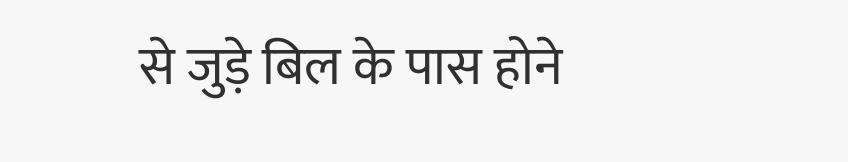से जुड़े बिल के पास होने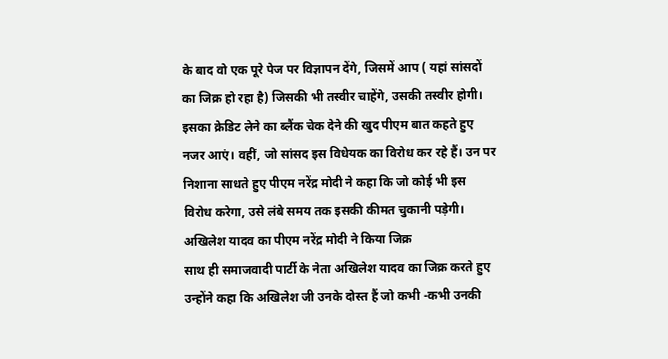के बाद वो एक पूरे पेज पर विज्ञापन देंगे, जिसमें आप ( यहां सांसदों का जिक्र हो रहा है) जिसकी भी तस्वीर चाहेंगे, उसकी तस्वीर होगी। इसका क्रेडिट लेने का ब्लैंक चेक देने की खुद पीएम बात कहते हुए नजर आएं। वहीं, जो सांसद इस विधेयक का विरोध कर रहे हैं। उन पर निशाना साधते हुए पीएम नरेंद्र मोदी ने कहा कि जो कोई भी इस विरोध करेगा, उसे लंबे समय तक इसकी कीमत चुकानी पड़ेगी।
अखिलेश यादव का पीएम नरेंद्र मोदी ने किया जिक्र
साथ ही समाजवादी पार्टी के नेता अखिलेश यादव का जिक्र करते हुए उन्होंने कहा कि अखिलेश जी उनके दोस्त हैं जो कभी -कभी उनकी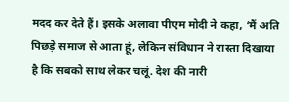मदद कर देते हैं। इसके अलावा पीएम मोदी ने कहा, ‘मैं अति पिछड़े समाज से आता हूं, लेकिन संविधान ने रास्ता दिखाया है कि सबको साथ लेकर चलूं. देश की नारी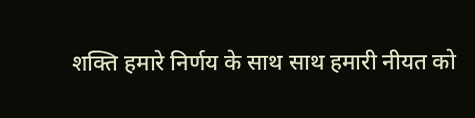शक्ति हमारे निर्णय के साथ साथ हमारी नीयत को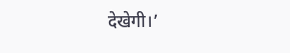देखेगी।’